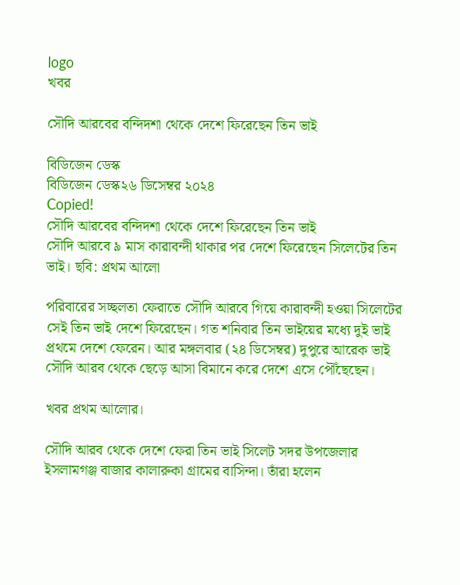logo
খবর

সৌদি আরবের বন্দিদশা থেকে দেশে ফিরেছেন তিন ভাই

বিডিজেন ডেস্ক
বিডিজেন ডেস্ক২৬ ডিসেম্বর ২০২৪
Copied!
সৌদি আরবের বন্দিদশা থেকে দেশে ফিরেছেন তিন ভাই
সৌদি আরবে ৯ মাস কারাবন্দী থাকার পর দেশে ফিরেছেন সিলেটের তিন ভাই। ছবি: প্রথম আলো

পরিবারের সচ্ছলতা ফেরাতে সৌদি আরবে গিয়ে কারাবন্দী হওয়া সিলেটের সেই তিন ভাই দেশে ফিরেছেন। গত শনিবার তিন ভাইয়ের মধ্যে দুই ভাই প্রথমে দেশে ফেরেন। আর মঙ্গলবার (২৪ ডিসেম্বর) দুপুরে আরেক ভাই সৌদি আরব থেকে ছেড়ে আসা বিমানে করে দেশে এসে পৌঁছেছেন।

খবর প্রথম আলোর।

সৌদি আরব থেকে দেশে ফেরা তিন ভাই সিলেট সদর উপজেলার ইসলামগঞ্জ বাজার কালারুকা গ্রামের বাসিন্দা। তাঁরা হলেন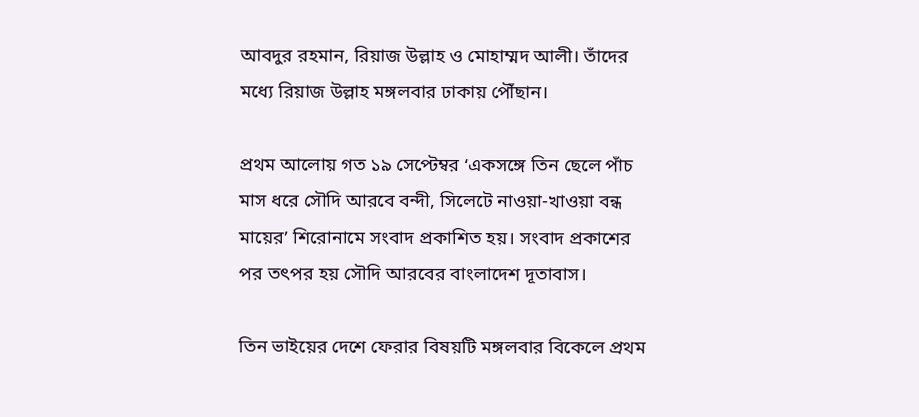আবদুর রহমান, রিয়াজ উল্লাহ ও মোহাম্মদ আলী। তাঁদের মধ্যে রিয়াজ উল্লাহ মঙ্গলবার ঢাকায় পৌঁছান।

প্রথম আলোয় গত ১৯ সেপ্টেম্বর ‘একসঙ্গে তিন ছেলে পাঁচ মাস ধরে সৌদি আরবে বন্দী, সিলেটে নাওয়া-খাওয়া বন্ধ মায়ের’ শিরোনামে সংবাদ প্রকাশিত হয়। সংবাদ প্রকাশের পর তৎপর হয় সৌদি আরবের বাংলাদেশ দূতাবাস।

তিন ভাইয়ের দেশে ফেরার বিষয়টি মঙ্গলবার বিকেলে প্রথম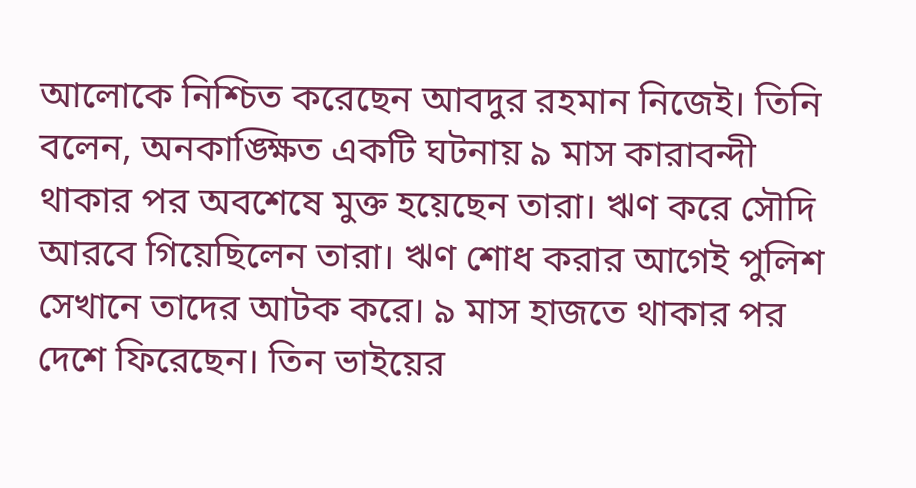আলোকে নিশ্চিত করেছেন আবদুর রহমান নিজেই। তিনি বলেন, অনকাঙ্ক্ষিত একটি ঘটনায় ৯ মাস কারাবন্দী থাকার পর অবশেষে মুক্ত হয়েছেন তারা। ঋণ করে সৌদি আরবে গিয়েছিলেন তারা। ঋণ শোধ করার আগেই পুলিশ সেখানে তাদের আটক করে। ৯ মাস হাজতে থাকার পর দেশে ফিরেছেন। তিন ভাইয়ের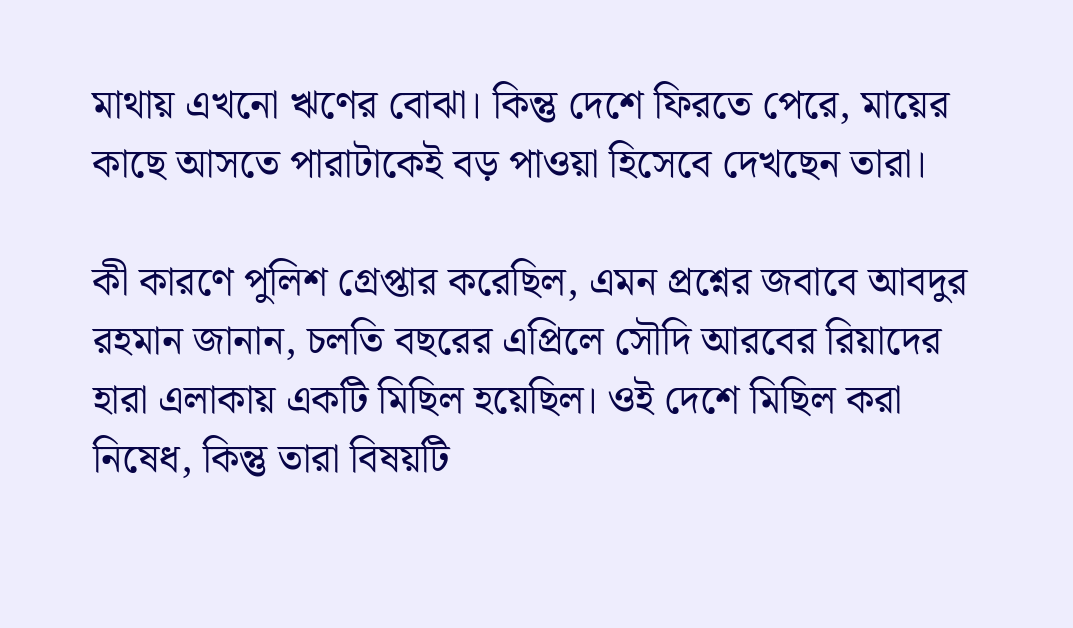মাথায় এখনো ঋণের বোঝা। কিন্তু দেশে ফিরতে পেরে, মায়ের কাছে আসতে পারাটাকেই বড় পাওয়া হিসেবে দেখছেন তারা।

কী কারণে পুলিশ গ্রেপ্তার করেছিল, এমন প্রশ্নের জবাবে আবদুর রহমান জানান, চলতি বছরের এপ্রিলে সৌদি আরবের রিয়াদের হারা এলাকায় একটি মিছিল হয়েছিল। ওই দেশে মিছিল করা নিষেধ, কিন্তু তারা বিষয়টি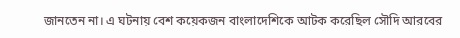জানতেন না। এ ঘটনায় বেশ কয়েকজন বাংলাদেশিকে আটক করেছিল সৌদি আরবের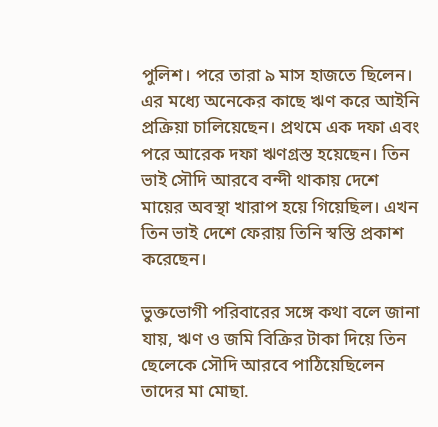পুলিশ। পরে তারা ৯ মাস হাজতে ছিলেন। এর মধ্যে অনেকের কাছে ঋণ করে আইনি প্রক্রিয়া চালিয়েছেন। প্রথমে এক দফা এবং পরে আরেক দফা ঋণগ্রস্ত হয়েছেন। তিন ভাই সৌদি আরবে বন্দী থাকায় দেশে মায়ের অবস্থা খারাপ হয়ে গিয়েছিল। এখন তিন ভাই দেশে ফেরায় তিনি স্বস্তি প্রকাশ করেছেন।

ভুক্তভোগী পরিবারের সঙ্গে কথা বলে জানা যায়, ঋণ ও জমি বিক্রির টাকা দিয়ে তিন ছেলেকে সৌদি আরবে পাঠিয়েছিলেন তাদের মা মোছা.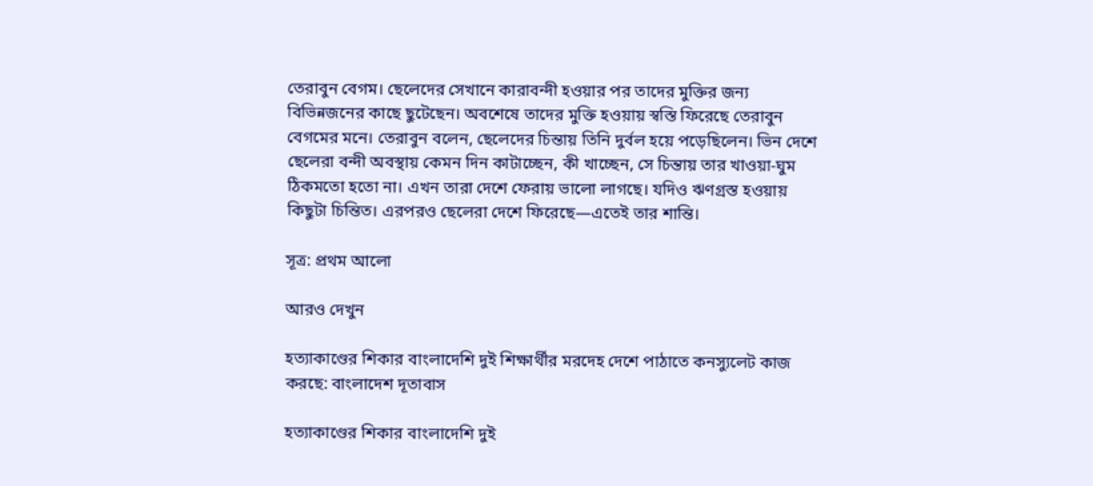তেরাবুন বেগম। ছেলেদের সেখানে কারাবন্দী হওয়ার পর তাদের মুক্তির জন্য বিভিন্নজনের কাছে ছুটেছেন। অবশেষে তাদের মুক্তি হওয়ায় স্বস্তি ফিরেছে তেরাবুন বেগমের মনে। তেরাবুন বলেন, ছেলেদের চিন্তায় তিনি দুর্বল হয়ে পড়েছিলেন। ভিন দেশে ছেলেরা বন্দী অবস্থায় কেমন দিন কাটাচ্ছেন, কী খাচ্ছেন, সে চিন্তায় তার খাওয়া-ঘুম ঠিকমতো হতো না। এখন তারা দেশে ফেরায় ভালো লাগছে। যদিও ঋণগ্রস্ত হওয়ায় কিছুটা চিন্তিত। এরপরও ছেলেরা দেশে ফিরেছে—এতেই তার শান্তি।

সূত্র: প্রথম আলো

আরও দেখুন

হত্যাকাণ্ডের শিকার বাংলাদেশি দুই শিক্ষার্থীর মরদেহ দেশে পাঠাতে কনস্যুলেট কাজ করছে: বাংলাদেশ দূতাবাস

হত্যাকাণ্ডের শিকার বাংলাদেশি দুই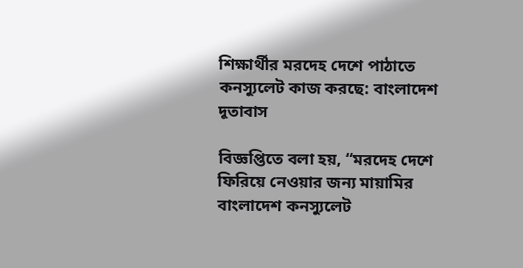শিক্ষার্থীর মরদেহ দেশে পাঠাতে কনস্যুলেট কাজ করছে: বাংলাদেশ দূতাবাস

বিজ্ঞপ্তিতে বলা হয়, “মরদেহ দেশে ফিরিয়ে নেওয়ার জন্য মায়ামির বাংলাদেশ কনস্যুলেট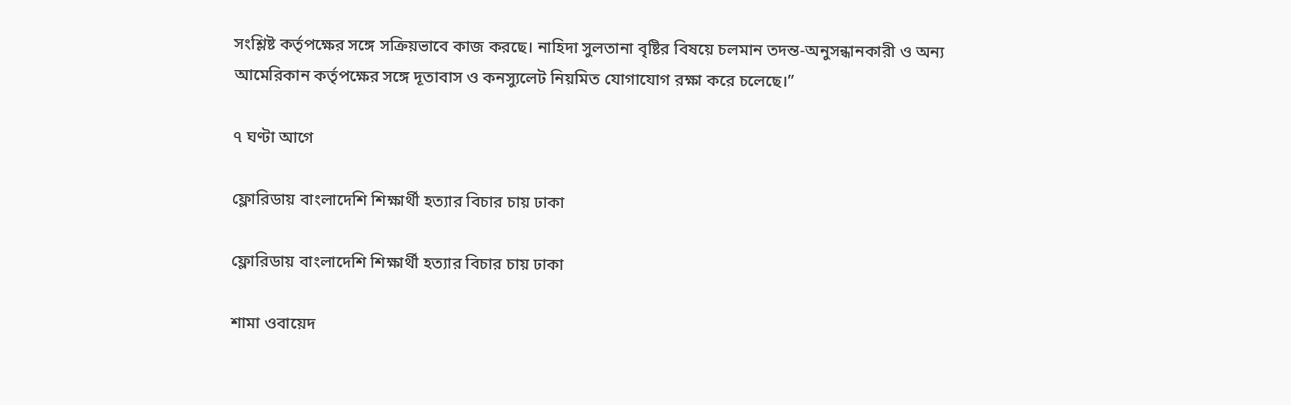সংশ্লিষ্ট কর্তৃপক্ষের সঙ্গে সক্রিয়ভাবে কাজ করছে। নাহিদা সুলতানা বৃষ্টির বিষয়ে চলমান তদন্ত-অনুসন্ধানকারী ও অন্য আমেরিকান কর্তৃপক্ষের সঙ্গে দূতাবাস ও কনস্যুলেট নিয়মিত যোগাযোগ রক্ষা করে চলেছে।”

৭ ঘণ্টা আগে

ফ্লোরিডায় বাংলাদেশি শিক্ষার্থী হত্যার বিচার চায় ঢাকা

ফ্লোরিডায় বাংলাদেশি শিক্ষার্থী হত্যার বিচার চায় ঢাকা

শামা ওবায়েদ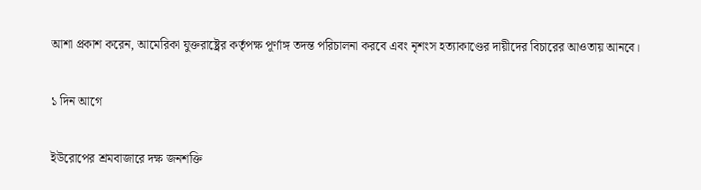আশা প্রকাশ করেন, আমেরিকা যুক্তরাষ্ট্রের কর্তৃপক্ষ পূর্ণাঙ্গ তদন্ত পরিচালনা করবে এবং নৃশংস হত্যাকাণ্ডের দায়ীদের বিচারের আওতায় আনবে।

১ দিন আগে

ইউরোপের শ্রমবাজারে দক্ষ জনশক্তি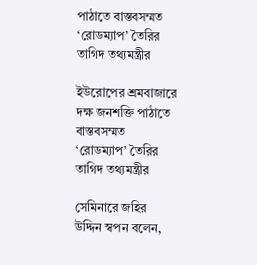পাঠাতে বাস্তবসম্মত ‘রোডম্যাপ’ তৈরির তাগিদ তথ্যমন্ত্রীর

ইউরোপের শ্রমবাজারে দক্ষ জনশক্তি পাঠাতে বাস্তবসম্মত ‘রোডম্যাপ’ তৈরির তাগিদ তথ্যমন্ত্রীর

সেমিনারে জহির উদ্দিন স্বপন বলেন,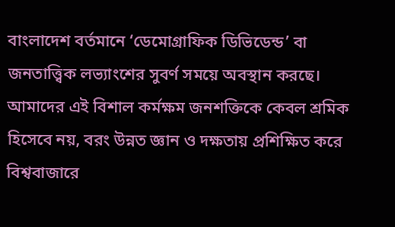বাংলাদেশ বর্তমানে ‘ডেমোগ্রাফিক ডিভিডেন্ড’ বা জনতাত্ত্বিক লভ্যাংশের সুবর্ণ সময়ে অবস্থান করছে। আমাদের এই বিশাল কর্মক্ষম জনশক্তিকে কেবল শ্রমিক হিসেবে নয়, বরং উন্নত জ্ঞান ও দক্ষতায় প্রশিক্ষিত করে বিশ্ববাজারে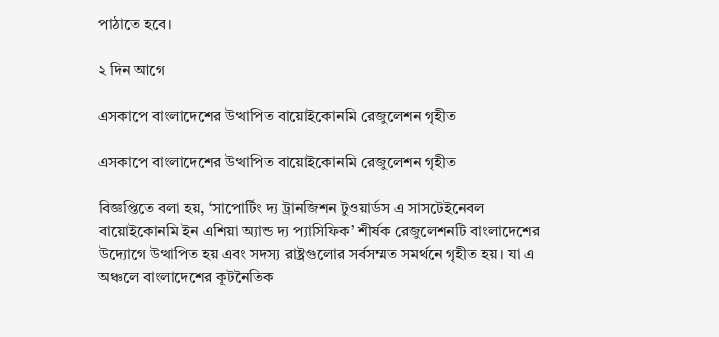পাঠাতে হবে।

২ দিন আগে

এসকাপে বাংলাদেশের উত্থাপিত বায়োইকোনমি রেজুলেশন গৃহীত

এসকাপে বাংলাদেশের উত্থাপিত বায়োইকোনমি রেজুলেশন গৃহীত

বিজ্ঞপ্তিতে বলা হয়, ‘সাপোর্টিং দ্য ট্রানজিশন টুওয়ার্ডস এ সাসটেইনেবল বায়োইকোনমি ইন এশিয়া অ্যান্ড দ্য প্যাসিফিক’ শীর্ষক রেজুলেশনটি বাংলাদেশের উদ্যোগে উত্থাপিত হয় এবং সদস্য রাষ্ট্রগুলোর সর্বসম্মত সমর্থনে গৃহীত হয়। যা এ অঞ্চলে বাংলাদেশের কূটনৈতিক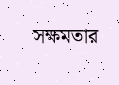সক্ষমতার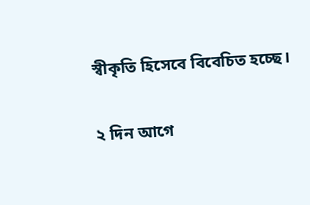স্বীকৃতি হিসেবে বিবেচিত হচ্ছে।

২ দিন আগে